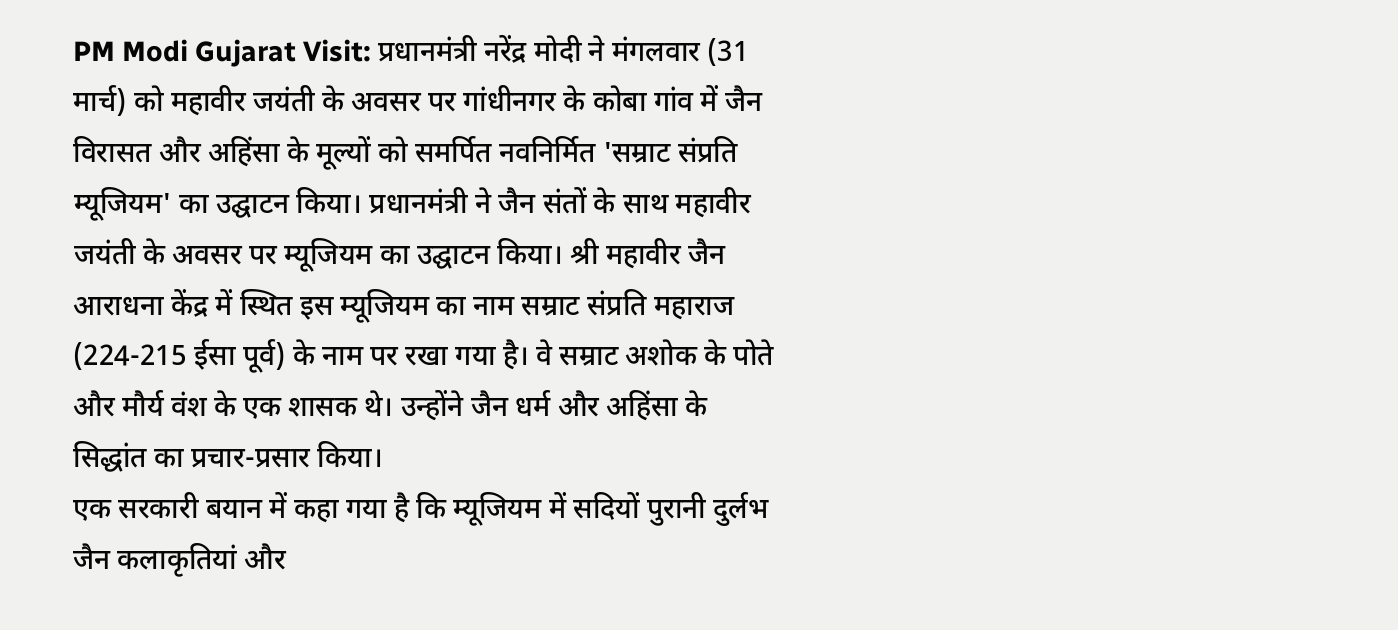PM Modi Gujarat Visit: प्रधानमंत्री नरेंद्र मोदी ने मंगलवार (31 मार्च) को महावीर जयंती के अवसर पर गांधीनगर के कोबा गांव में जैन विरासत और अहिंसा के मूल्यों को समर्पित नवनिर्मित 'सम्राट संप्रति म्यूजियम' का उद्घाटन किया। प्रधानमंत्री ने जैन संतों के साथ महावीर जयंती के अवसर पर म्यूजियम का उद्घाटन किया। श्री महावीर जैन आराधना केंद्र में स्थित इस म्यूजियम का नाम सम्राट संप्रति महाराज (224-215 ईसा पूर्व) के नाम पर रखा गया है। वे सम्राट अशोक के पोते और मौर्य वंश के एक शासक थे। उन्होंने जैन धर्म और अहिंसा के सिद्धांत का प्रचार-प्रसार किया।
एक सरकारी बयान में कहा गया है कि म्यूजियम में सदियों पुरानी दुर्लभ जैन कलाकृतियां और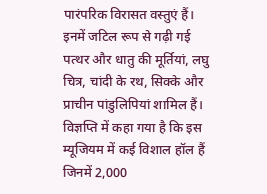पारंपरिक विरासत वस्तुएं हैं। इनमें जटिल रूप से गढ़ी गई पत्थर और धातु की मूर्तियां, लघु चित्र, चांदी के रथ, सिक्के और प्राचीन पांडुलिपियां शामिल हैं। विज्ञप्ति में कहा गया है कि इस म्यूजियम में कई विशाल हॉल हैं जिनमें 2,000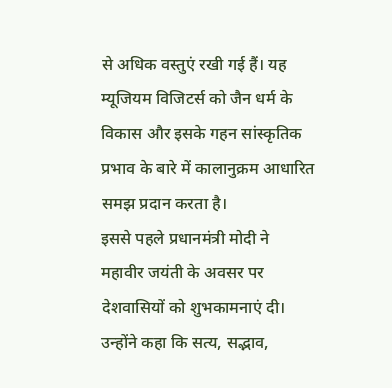से अधिक वस्तुएं रखी गई हैं। यह म्यूजियम विजिटर्स को जैन धर्म के विकास और इसके गहन सांस्कृतिक प्रभाव के बारे में कालानुक्रम आधारित समझ प्रदान करता है।
इससे पहले प्रधानमंत्री मोदी ने महावीर जयंती के अवसर पर देशवासियों को शुभकामनाएं दी। उन्होंने कहा कि सत्य, सद्भाव,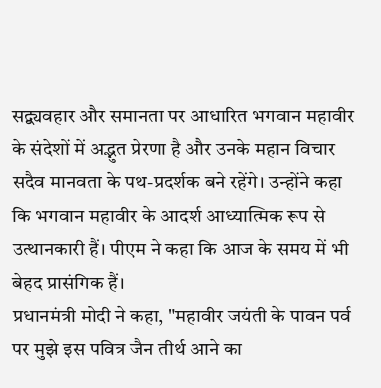सद्व्यवहार और समानता पर आधारित भगवान महावीर के संदेशों में अद्भुत प्रेरणा है और उनके महान विचार सदैव मानवता के पथ-प्रदर्शक बने रहेंगे। उन्होंने कहा कि भगवान महावीर के आदर्श आध्यात्मिक रूप से उत्थानकारी हैं। पीएम ने कहा कि आज के समय में भी बेहद प्रासंगिक हैं।
प्रधानमंत्री मोदी ने कहा, "महावीर जयंती के पावन पर्व पर मुझे इस पवित्र जैन तीर्थ आने का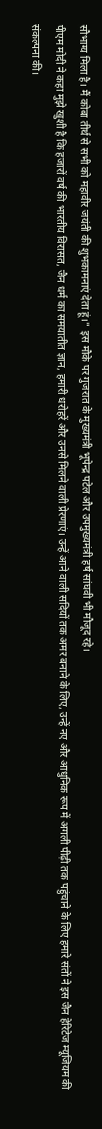सौभाग्य मिला है। मैं कोबा तीर्थ से सभी को महावीर जयंती की शुभकामनाएं देता हूं।" इस मौके पर गुजरात के मुख्यमंत्री भूपेन्द्र पटेल और उपमुख्यमंत्री हर्ष सांघवी भी मौजूद रहे।
पीएम मोदी ने कहा मुझे खुशी है कि हजारों वर्ष की भारतीय विरासत, जैन धर्म का समयातीत ज्ञान, हमारी धरोहरें और उनसे मिलने वाली प्रेरणाएं। उन्हें आने वाली सदियों तक अमर बनाने के लिए, उन्हें नए और आधुनिक रूप में अगली पीढ़ी तक पहुंचाने के लिए हमारे संतों ने इस जैन हेरिटेज म्यूजियम की संकल्पना की।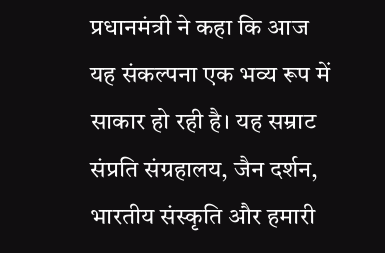प्रधानमंत्री ने कहा कि आज यह संकल्पना एक भव्य रूप में साकार हो रही है। यह सम्राट संप्रति संग्रहालय, जैन दर्शन, भारतीय संस्कृति और हमारी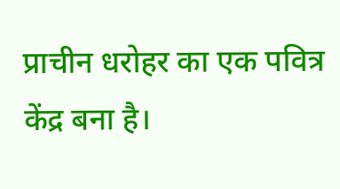प्राचीन धरोहर का एक पवित्र केंद्र बना है।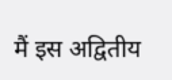मैं इस अद्वितीय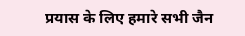प्रयास के लिए हमारे सभी जैन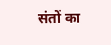संतों का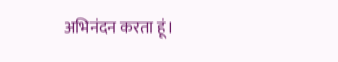अभिनंदन करता हूं।